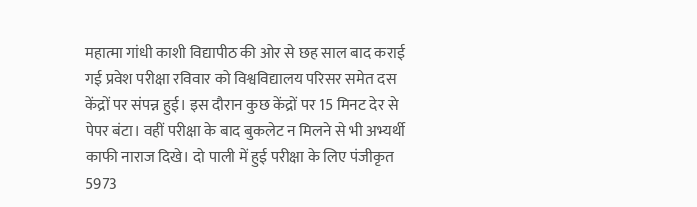महात्मा गांधी काशी विद्यापीठ की ओर से छह साल बाद कराई गई प्रवेश परीक्षा रविवार को विश्वविद्यालय परिसर समेत दस केंद्रों पर संपन्न हुई। इस दौरान कुछ केंद्रों पर 15 मिनट देर से पेपर बंटा। वहीं परीक्षा के बाद बुकलेट न मिलने से भी अभ्यर्थी काफी नाराज दिखे। दो पाली में हुई परीक्षा के लिए पंजीकृत 5973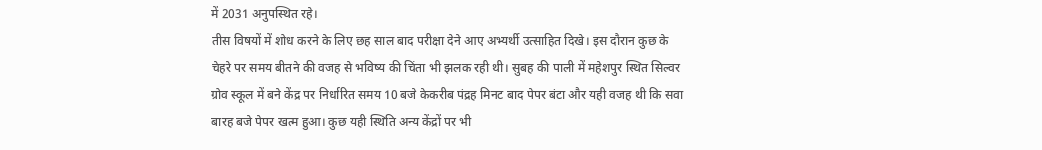में 2031 अनुपस्थित रहे।
तीस विषयों में शोध करने के लिए छह साल बाद परीक्षा देने आए अभ्यर्थी उत्साहित दिखे। इस दौरान कुछ के चेहरे पर समय बीतने की वजह से भविष्य की चिंता भी झलक रही थी। सुबह की पाली में महेशपुर स्थित सिल्वर ग्रोव स्कूल में बने केंद्र पर निर्धारित समय 10 बजे केकरीब पंद्रह मिनट बाद पेपर बंटा और यही वजह थी कि सवा बारह बजे पेपर खत्म हुआ। कुछ यही स्थिति अन्य केंद्रों पर भी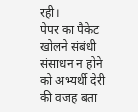रही।
पेपर का पैकेट खोलने संबंधी संसाधन न होने को अभ्यर्थी देरी की वजह बता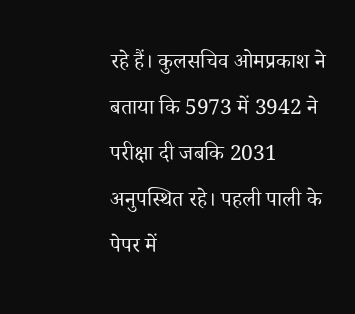रहे हैं। कुलसचिव ओमप्रकाश ने बताया कि 5973 में 3942 ने परीक्षा दी जबकि 2031 अनुपस्थित रहे। पहली पाली के पेपर में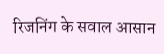रिजनिंग के सवाल आसान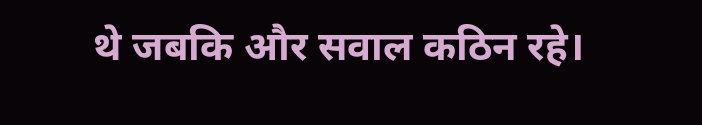थे जबकि और सवाल कठिन रहे।